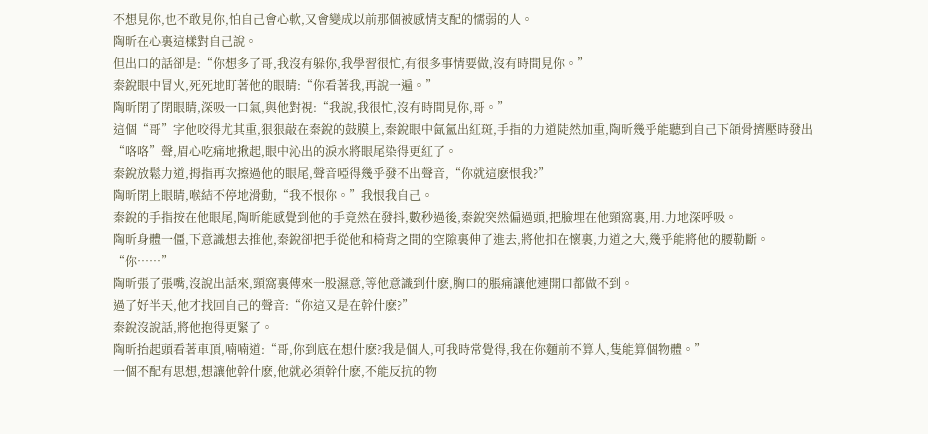不想見你,也不敢見你,怕自己會心軟,又會變成以前那個被感情支配的懦弱的人。
陶昕在心裏這樣對自己說。
但出口的話卻是:“你想多了哥,我沒有躲你,我學習很忙,有很多事情要做,沒有時間見你。”
秦銳眼中冒火,死死地盯著他的眼睛:“你看著我,再說一遍。”
陶昕閉了閉眼睛,深吸一口氣,與他對視:“我說,我很忙,沒有時間見你,哥。”
這個“哥”字他咬得尤其重,狠狠敲在秦銳的鼓膜上,秦銳眼中氤氳出紅斑,手指的力道陡然加重,陶昕幾乎能聽到自己下頜骨擠壓時發出“咯咯”聲,眉心吃痛地揪起,眼中沁出的淚水將眼尾染得更紅了。
秦銳放鬆力道,拇指再次擦過他的眼尾,聲音啞得幾乎發不出聲音,“你就這麽恨我?”
陶昕閉上眼睛,喉結不停地滑動,“我不恨你。”我恨我自己。
秦銳的手指按在他眼尾,陶昕能感覺到他的手竟然在發抖,數秒過後,秦銳突然偏過頭,把臉埋在他頸窩裏,用.力地深呼吸。
陶昕身體一僵,下意識想去推他,秦銳卻把手從他和椅背之間的空隙裏伸了進去,將他扣在懷裏,力道之大,幾乎能將他的腰勒斷。
“你……”
陶昕張了張嘴,沒說出話來,頸窩裏傳來一股濕意,等他意識到什麽,胸口的脹痛讓他連開口都做不到。
過了好半天,他才找回自己的聲音:“你這又是在幹什麽?”
秦銳沒說話,將他抱得更緊了。
陶昕抬起頭看著車頂,喃喃道:“哥,你到底在想什麽?我是個人,可我時常覺得,我在你麵前不算人,隻能算個物體。”
一個不配有思想,想讓他幹什麽,他就必須幹什麽,不能反抗的物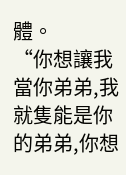體。
“你想讓我當你弟弟,我就隻能是你的弟弟,你想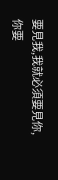要見我,我就必須要見你,你要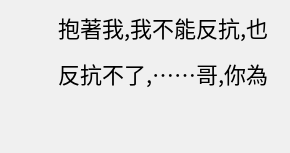抱著我,我不能反抗,也反抗不了,……哥,你為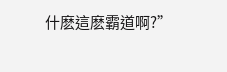什麽這麽霸道啊?”